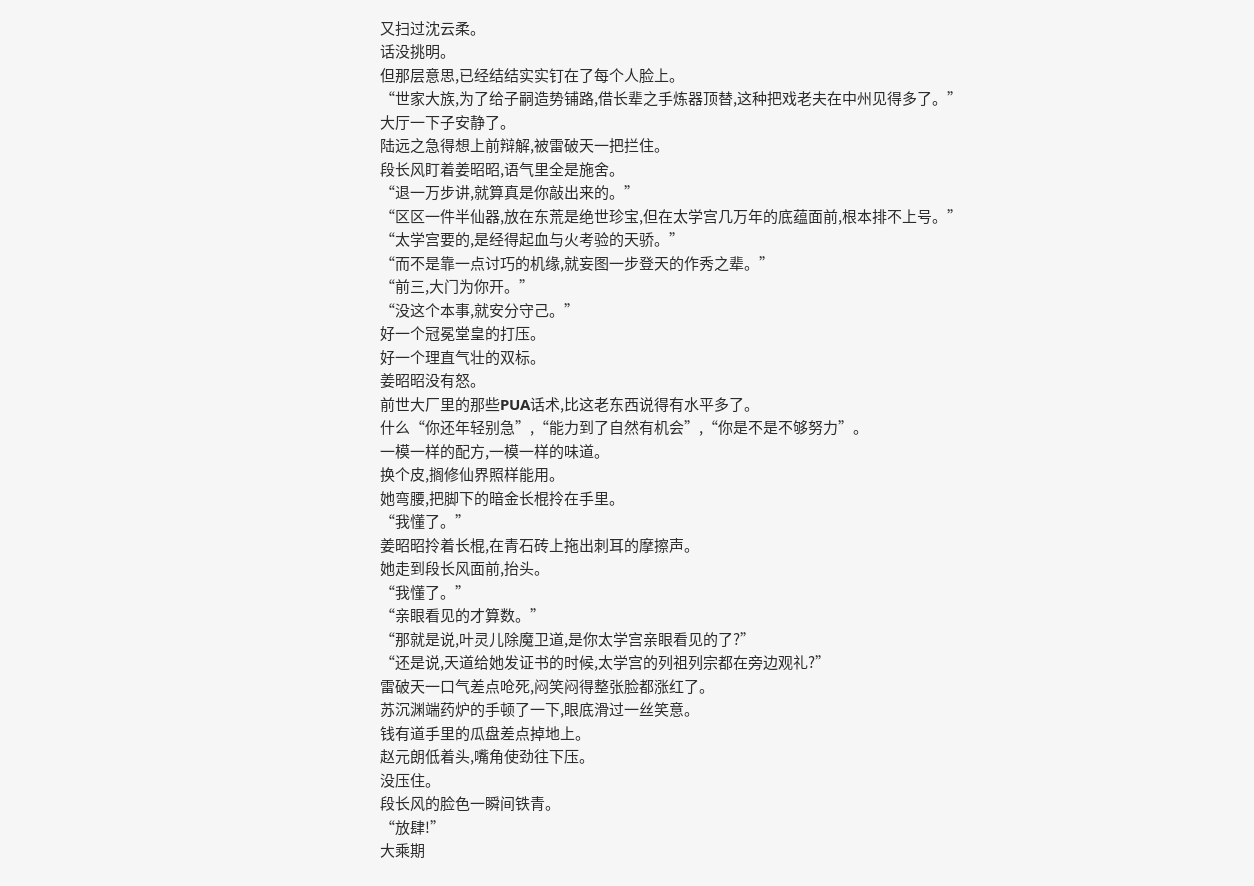又扫过沈云柔。
话没挑明。
但那层意思,已经结结实实钉在了每个人脸上。
“世家大族,为了给子嗣造势铺路,借长辈之手炼器顶替,这种把戏老夫在中州见得多了。”
大厅一下子安静了。
陆远之急得想上前辩解,被雷破天一把拦住。
段长风盯着姜昭昭,语气里全是施舍。
“退一万步讲,就算真是你敲出来的。”
“区区一件半仙器,放在东荒是绝世珍宝,但在太学宫几万年的底蕴面前,根本排不上号。”
“太学宫要的,是经得起血与火考验的天骄。”
“而不是靠一点讨巧的机缘,就妄图一步登天的作秀之辈。”
“前三,大门为你开。”
“没这个本事,就安分守己。”
好一个冠冕堂皇的打压。
好一个理直气壮的双标。
姜昭昭没有怒。
前世大厂里的那些PUA话术,比这老东西说得有水平多了。
什么“你还年轻别急”,“能力到了自然有机会”,“你是不是不够努力”。
一模一样的配方,一模一样的味道。
换个皮,搁修仙界照样能用。
她弯腰,把脚下的暗金长棍拎在手里。
“我懂了。”
姜昭昭拎着长棍,在青石砖上拖出刺耳的摩擦声。
她走到段长风面前,抬头。
“我懂了。”
“亲眼看见的才算数。”
“那就是说,叶灵儿除魔卫道,是你太学宫亲眼看见的了?”
“还是说,天道给她发证书的时候,太学宫的列祖列宗都在旁边观礼?”
雷破天一口气差点呛死,闷笑闷得整张脸都涨红了。
苏沉渊端药炉的手顿了一下,眼底滑过一丝笑意。
钱有道手里的瓜盘差点掉地上。
赵元朗低着头,嘴角使劲往下压。
没压住。
段长风的脸色一瞬间铁青。
“放肆!”
大乘期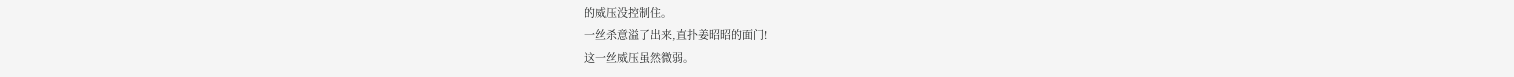的威压没控制住。
一丝杀意溢了出来,直扑姜昭昭的面门!
这一丝威压虽然微弱。